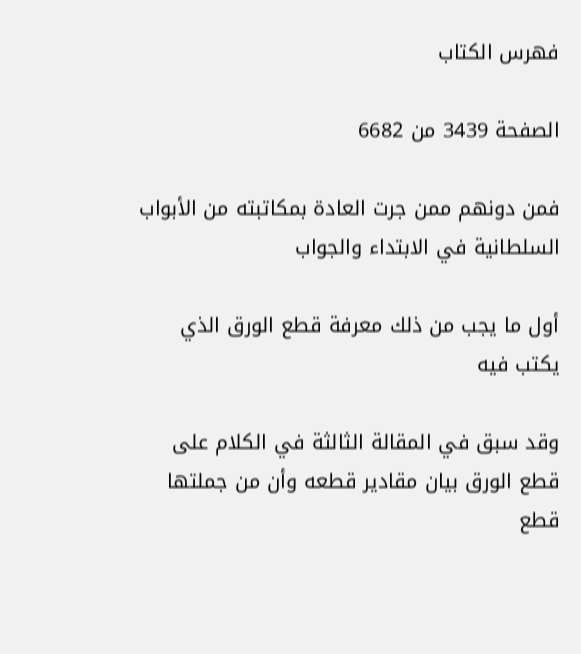فهرس الكتاب

الصفحة 3439 من 6682

فمن دونهم ممن جرت العادة بمكاتبته من الأبواب السلطانية في الابتداء والجواب

أول ما يجب من ذلك معرفة قطع الورق الذي يكتب فيه

وقد سبق في المقالة الثالثة في الكلام على قطع الورق بيان مقادير قطعه وأن من جملتها قطع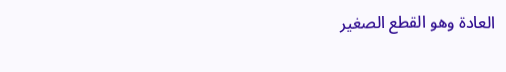العادة وهو القطع الصغير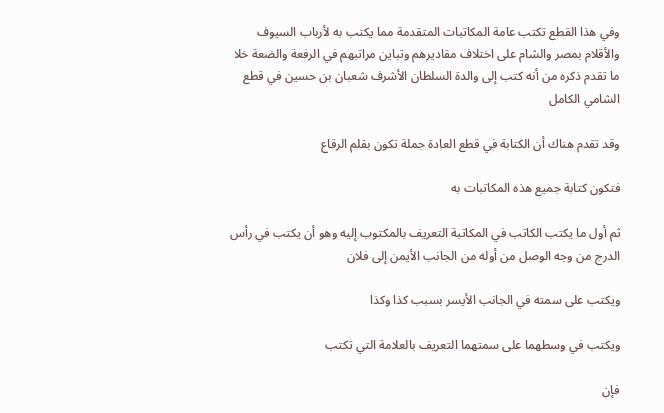وفي هذا القطع تكتب عامة المكاتبات المتقدمة مما يكتب به لأرباب السيوف والأقلام بمصر والشام على اختلاف مقاديرهم وتباين مراتبهم في الرفعة والضعة خلا ما تقدم ذكره من أنه كتب إلى والدة السلطان الأشرف شعبان بن حسين في قطع الشامي الكامل

وقد تقدم هناك أن الكتابة في قطع العادة جملة تكون بقلم الرقاع

فتكون كتابة جميع هذه المكاتبات به

ثم أول ما يكتب الكاتب في المكاتبة التعريف بالمكتوب إليه وهو أن يكتب في رأس الدرج من وجه الوصل من أوله من الجانب الأيمن إلى فلان

ويكتب على سمته في الجانب الأيسر بسبب كذا وكذا

ويكتب في وسطهما على سمتهما التعريف بالعلامة التي تكتب

فإن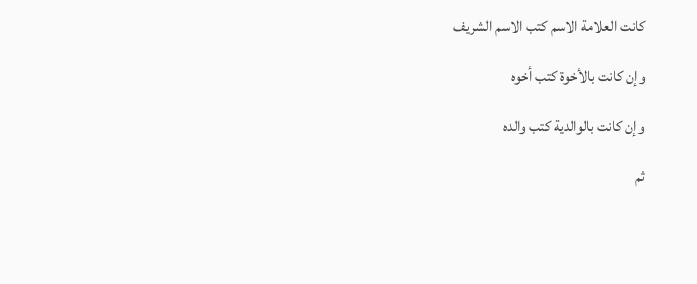كانت العلامة الاسم كتب الاسم الشريف

وإن كانت بالأخوة كتب أخوه

وإن كانت بالوالدية كتب والده

ثم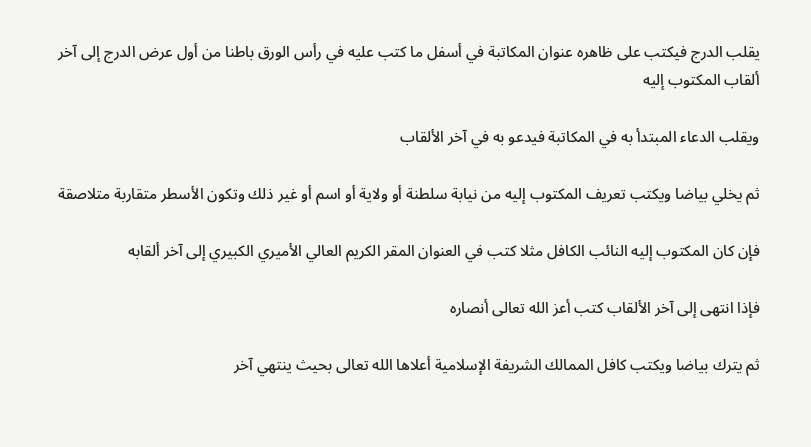يقلب الدرج فيكتب على ظاهره عنوان المكاتبة في أسفل ما كتب عليه في رأس الورق باطنا من أول عرض الدرج إلى آخر ألقاب المكتوب إليه

ويقلب الدعاء المبتدأ به في المكاتبة فيدعو به في آخر الألقاب

ثم يخلي بياضا ويكتب تعريف المكتوب إليه من نيابة سلطنة أو ولاية أو اسم أو غير ذلك وتكون الأسطر متقاربة متلاصقة

فإن كان المكتوب إليه النائب الكافل مثلا كتب في العنوان المقر الكريم العالي الأميري الكبيري إلى آخر ألقابه

فإذا انتهى إلى آخر الألقاب كتب أعز الله تعالى أنصاره

ثم يترك بياضا ويكتب كافل الممالك الشريفة الإسلامية أعلاها الله تعالى بحيث ينتهي آخر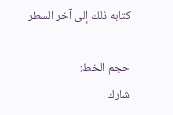كتابه ذلك إلى آخر السطر

حجم الخط:
شارك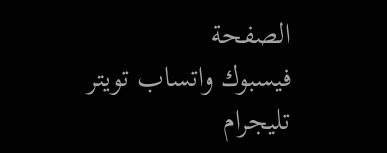الصفحة
فيسبوك واتساب تويتر تليجرام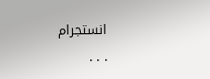انستجرام
. . .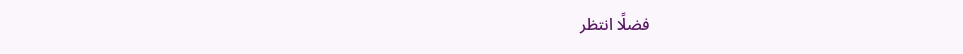فضلًا انتظر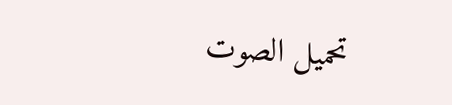تحميل الصوت